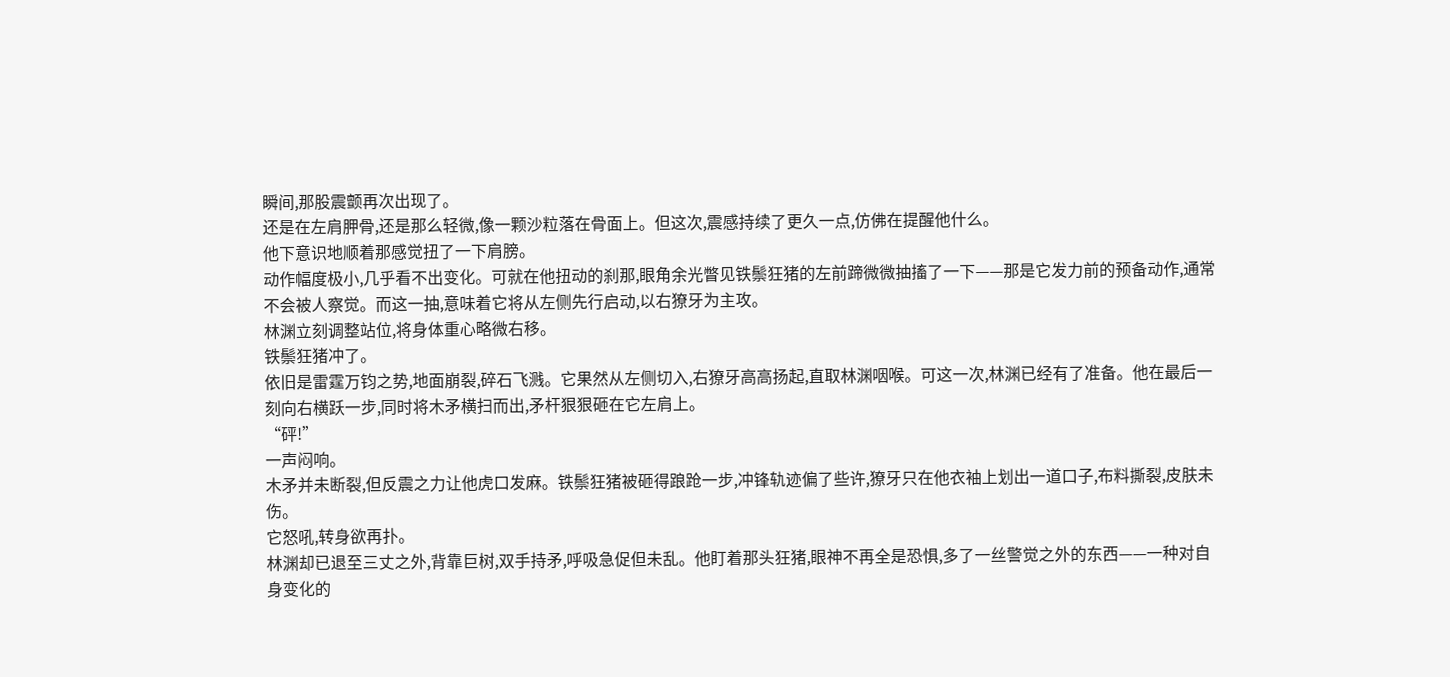瞬间,那股震颤再次出现了。
还是在左肩胛骨,还是那么轻微,像一颗沙粒落在骨面上。但这次,震感持续了更久一点,仿佛在提醒他什么。
他下意识地顺着那感觉扭了一下肩膀。
动作幅度极小,几乎看不出变化。可就在他扭动的刹那,眼角余光瞥见铁鬃狂猪的左前蹄微微抽搐了一下——那是它发力前的预备动作,通常不会被人察觉。而这一抽,意味着它将从左侧先行启动,以右獠牙为主攻。
林渊立刻调整站位,将身体重心略微右移。
铁鬃狂猪冲了。
依旧是雷霆万钧之势,地面崩裂,碎石飞溅。它果然从左侧切入,右獠牙高高扬起,直取林渊咽喉。可这一次,林渊已经有了准备。他在最后一刻向右横跃一步,同时将木矛横扫而出,矛杆狠狠砸在它左肩上。
“砰!”
一声闷响。
木矛并未断裂,但反震之力让他虎口发麻。铁鬃狂猪被砸得踉跄一步,冲锋轨迹偏了些许,獠牙只在他衣袖上划出一道口子,布料撕裂,皮肤未伤。
它怒吼,转身欲再扑。
林渊却已退至三丈之外,背靠巨树,双手持矛,呼吸急促但未乱。他盯着那头狂猪,眼神不再全是恐惧,多了一丝警觉之外的东西——一种对自身变化的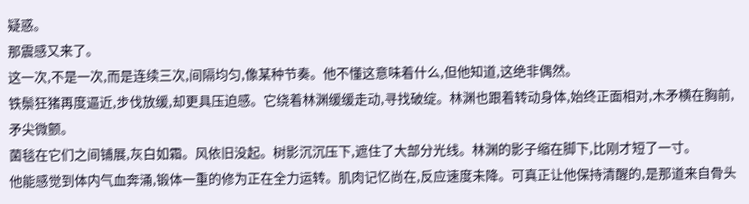疑惑。
那震感又来了。
这一次,不是一次,而是连续三次,间隔均匀,像某种节奏。他不懂这意味着什么,但他知道,这绝非偶然。
铁鬃狂猪再度逼近,步伐放缓,却更具压迫感。它绕着林渊缓缓走动,寻找破绽。林渊也跟着转动身体,始终正面相对,木矛横在胸前,矛尖微颤。
菌毯在它们之间铺展,灰白如霜。风依旧没起。树影沉沉压下,遮住了大部分光线。林渊的影子缩在脚下,比刚才短了一寸。
他能感觉到体内气血奔涌,锻体一重的修为正在全力运转。肌肉记忆尚在,反应速度未降。可真正让他保持清醒的,是那道来自骨头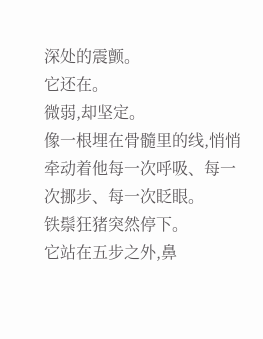深处的震颤。
它还在。
微弱,却坚定。
像一根埋在骨髓里的线,悄悄牵动着他每一次呼吸、每一次挪步、每一次眨眼。
铁鬃狂猪突然停下。
它站在五步之外,鼻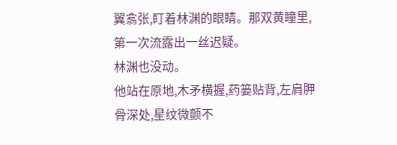翼翕张,盯着林渊的眼睛。那双黄瞳里,第一次流露出一丝迟疑。
林渊也没动。
他站在原地,木矛横握,药篓贴背,左肩胛骨深处,星纹微颤不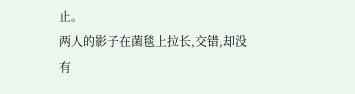止。
两人的影子在菌毯上拉长,交错,却没有